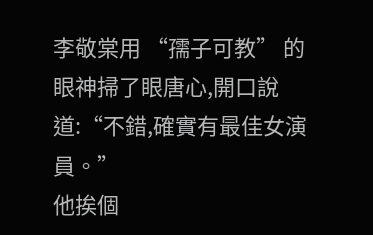李敬棠用 “孺子可教” 的眼神掃了眼唐心,開口說道:“不錯,確實有最佳女演員。”
他挨個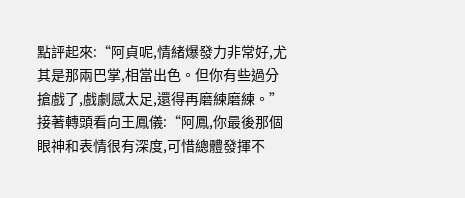點評起來:“阿貞呢,情緒爆發力非常好,尤其是那兩巴掌,相當出色。但你有些過分搶戲了,戲劇感太足,還得再磨練磨練。”
接著轉頭看向王鳳儀:“阿鳳,你最後那個眼神和表情很有深度,可惜總體發揮不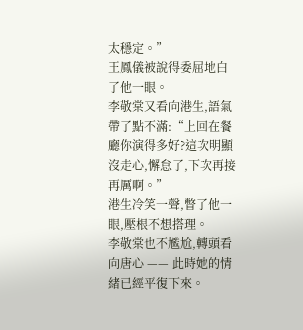太穩定。”
王鳳儀被說得委屈地白了他一眼。
李敬棠又看向港生,語氣帶了點不滿:“上回在餐廳你演得多好?這次明顯沒走心,懈怠了,下次再接再厲啊。”
港生冷笑一聲,瞥了他一眼,壓根不想搭理。
李敬棠也不尷尬,轉頭看向唐心 —— 此時她的情緒已經平復下來。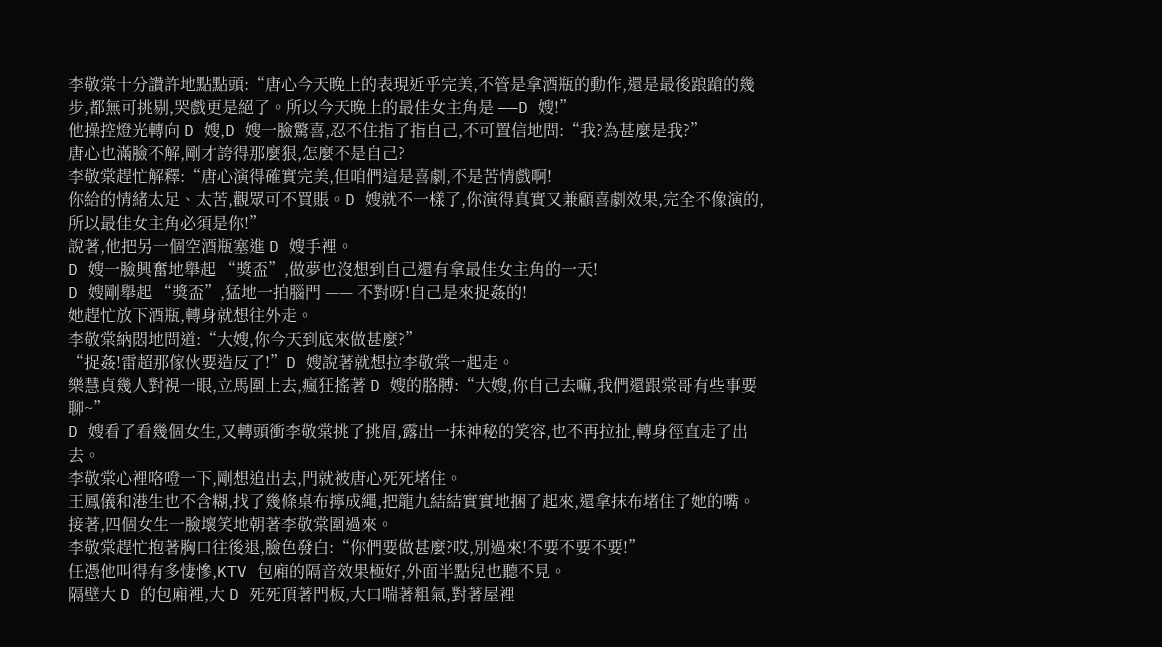李敬棠十分讚許地點點頭:“唐心今天晚上的表現近乎完美,不管是拿酒瓶的動作,還是最後踉蹌的幾步,都無可挑剔,哭戲更是絕了。所以今天晚上的最佳女主角是 ——D 嫂!”
他操控燈光轉向 D 嫂,D 嫂一臉驚喜,忍不住指了指自己,不可置信地問:“我?為甚麼是我?”
唐心也滿臉不解,剛才誇得那麼狠,怎麼不是自己?
李敬棠趕忙解釋:“唐心演得確實完美,但咱們這是喜劇,不是苦情戲啊!
你給的情緒太足、太苦,觀眾可不買賬。D 嫂就不一樣了,你演得真實又兼顧喜劇效果,完全不像演的,所以最佳女主角必須是你!”
說著,他把另一個空酒瓶塞進 D 嫂手裡。
D 嫂一臉興奮地舉起 “獎盃”,做夢也沒想到自己還有拿最佳女主角的一天!
D 嫂剛舉起 “獎盃”,猛地一拍腦門 —— 不對呀!自己是來捉姦的!
她趕忙放下酒瓶,轉身就想往外走。
李敬棠納悶地問道:“大嫂,你今天到底來做甚麼?”
“捉姦!雷超那傢伙要造反了!”D 嫂說著就想拉李敬棠一起走。
樂慧貞幾人對視一眼,立馬圍上去,瘋狂搖著 D 嫂的胳膊:“大嫂,你自己去嘛,我們還跟棠哥有些事要聊~”
D 嫂看了看幾個女生,又轉頭衝李敬棠挑了挑眉,露出一抹神秘的笑容,也不再拉扯,轉身徑直走了出去。
李敬棠心裡咯噔一下,剛想追出去,門就被唐心死死堵住。
王鳳儀和港生也不含糊,找了幾條桌布擰成繩,把龍九結結實實地捆了起來,還拿抹布堵住了她的嘴。
接著,四個女生一臉壞笑地朝著李敬棠圍過來。
李敬棠趕忙抱著胸口往後退,臉色發白:“你們要做甚麼?哎,別過來!不要不要不要!”
任憑他叫得有多悽慘,KTV 包廂的隔音效果極好,外面半點兒也聽不見。
隔壁大 D 的包廂裡,大 D 死死頂著門板,大口喘著粗氣,對著屋裡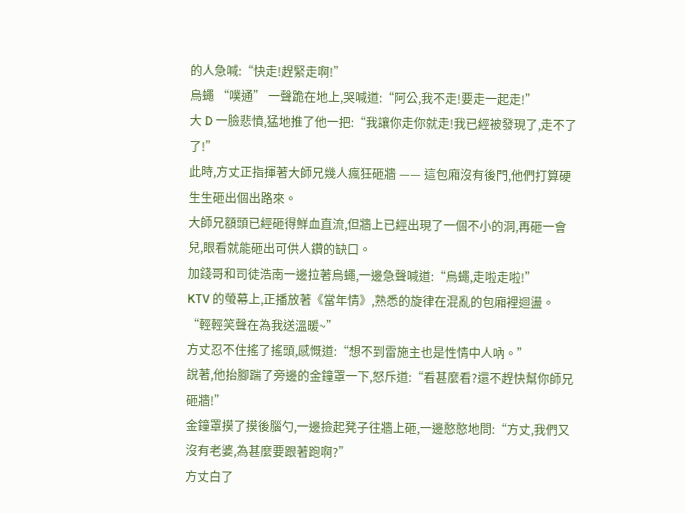的人急喊:“快走!趕緊走啊!”
烏蠅 “噗通” 一聲跪在地上,哭喊道:“阿公,我不走!要走一起走!”
大 D 一臉悲憤,猛地推了他一把:“我讓你走你就走!我已經被發現了,走不了了!”
此時,方丈正指揮著大師兄幾人瘋狂砸牆 —— 這包廂沒有後門,他們打算硬生生砸出個出路來。
大師兄額頭已經砸得鮮血直流,但牆上已經出現了一個不小的洞,再砸一會兒,眼看就能砸出可供人鑽的缺口。
加錢哥和司徒浩南一邊拉著烏蠅,一邊急聲喊道:“烏蠅,走啦走啦!”
KTV 的螢幕上,正播放著《當年情》,熟悉的旋律在混亂的包廂裡迴盪。
“輕輕笑聲在為我送溫暖~”
方丈忍不住搖了搖頭,感慨道:“想不到雷施主也是性情中人吶。”
說著,他抬腳踹了旁邊的金鐘罩一下,怒斥道:“看甚麼看?還不趕快幫你師兄砸牆!”
金鐘罩摸了摸後腦勺,一邊撿起凳子往牆上砸,一邊憨憨地問:“方丈,我們又沒有老婆,為甚麼要跟著跑啊?”
方丈白了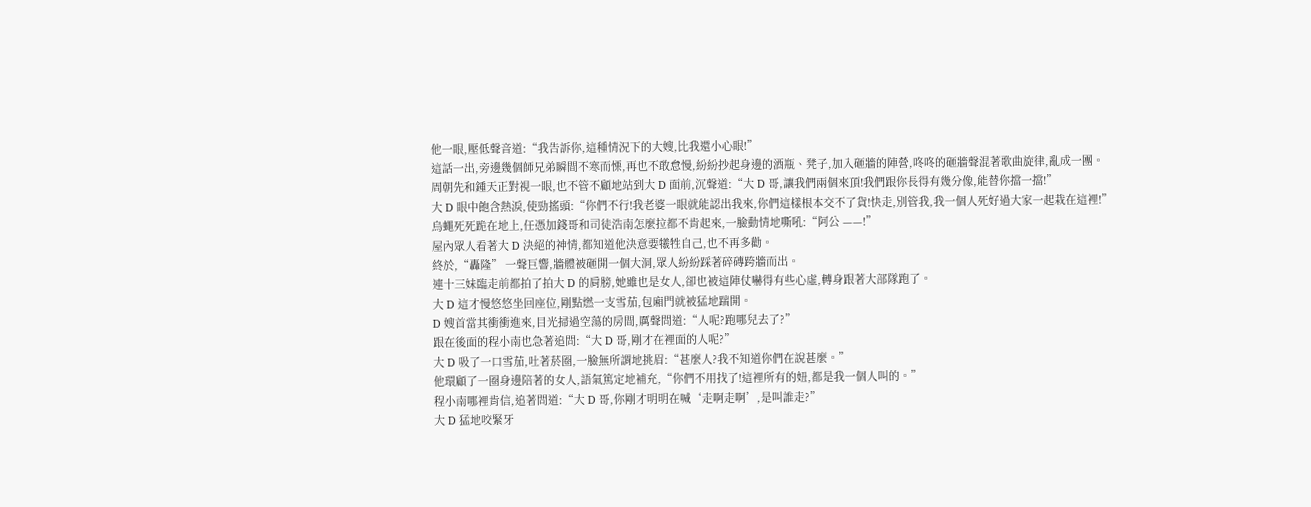他一眼,壓低聲音道:“我告訴你,這種情況下的大嫂,比我還小心眼!”
這話一出,旁邊幾個師兄弟瞬間不寒而慄,再也不敢怠慢,紛紛抄起身邊的酒瓶、凳子,加入砸牆的陣營,咚咚的砸牆聲混著歌曲旋律,亂成一團。
周朝先和鍾天正對視一眼,也不管不顧地站到大 D 面前,沉聲道:“大 D 哥,讓我們兩個來頂!我們跟你長得有幾分像,能替你擋一擋!”
大 D 眼中飽含熱淚,使勁搖頭:“你們不行!我老婆一眼就能認出我來,你們這樣根本交不了貨!快走,別管我,我一個人死好過大家一起栽在這裡!”
烏蠅死死跪在地上,任憑加錢哥和司徒浩南怎麼拉都不肯起來,一臉動情地嘶吼:“阿公 ——!”
屋內眾人看著大 D 決絕的神情,都知道他決意要犧牲自己,也不再多勸。
終於,“轟隆” 一聲巨響,牆體被砸開一個大洞,眾人紛紛踩著碎磚跨牆而出。
連十三妹臨走前都拍了拍大 D 的肩膀,她雖也是女人,卻也被這陣仗嚇得有些心虛,轉身跟著大部隊跑了。
大 D 這才慢悠悠坐回座位,剛點燃一支雪茄,包廂門就被猛地踹開。
D 嫂首當其衝衝進來,目光掃過空蕩的房間,厲聲問道:“人呢?跑哪兒去了?”
跟在後面的程小南也急著追問:“大 D 哥,剛才在裡面的人呢?”
大 D 吸了一口雪茄,吐著菸圈,一臉無所謂地挑眉:“甚麼人?我不知道你們在說甚麼。”
他環顧了一圈身邊陪著的女人,語氣篤定地補充,“你們不用找了!這裡所有的妞,都是我一個人叫的。”
程小南哪裡肯信,追著問道:“大 D 哥,你剛才明明在喊‘走啊走啊’,是叫誰走?”
大 D 猛地咬緊牙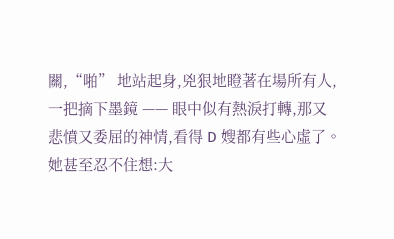關,“啪” 地站起身,兇狠地瞪著在場所有人,一把摘下墨鏡 —— 眼中似有熱淚打轉,那又悲憤又委屈的神情,看得 D 嫂都有些心虛了。
她甚至忍不住想:大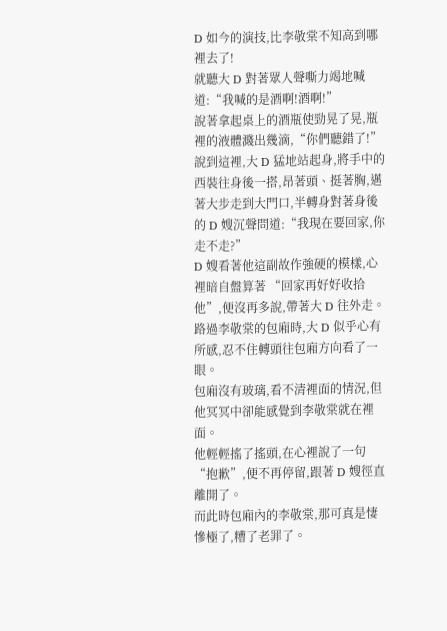D 如今的演技,比李敬棠不知高到哪裡去了!
就聽大 D 對著眾人聲嘶力竭地喊道:“我喊的是酒啊!酒啊!”
說著拿起桌上的酒瓶使勁晃了晃,瓶裡的液體濺出幾滴,“你們聽錯了!”
說到這裡,大 D 猛地站起身,將手中的西裝往身後一搭,昂著頭、挺著胸,邁著大步走到大門口,半轉身對著身後的 D 嫂沉聲問道:“我現在要回家,你走不走?”
D 嫂看著他這副故作強硬的模樣,心裡暗自盤算著 “回家再好好收拾他”,便沒再多說,帶著大 D 往外走。
路過李敬棠的包廂時,大 D 似乎心有所感,忍不住轉頭往包廂方向看了一眼。
包廂沒有玻璃,看不清裡面的情況,但他冥冥中卻能感覺到李敬棠就在裡面。
他輕輕搖了搖頭,在心裡說了一句 “抱歉”,便不再停留,跟著 D 嫂徑直離開了。
而此時包廂內的李敬棠,那可真是悽慘極了,糟了老罪了。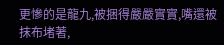更慘的是龍九,被捆得嚴嚴實實,嘴還被抹布堵著,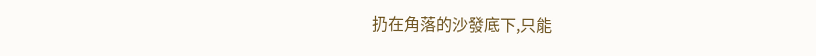扔在角落的沙發底下,只能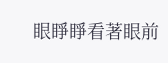眼睜睜看著眼前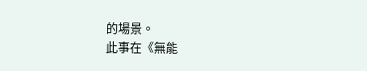的場景。
此事在《無能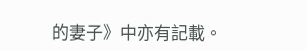的妻子》中亦有記載。